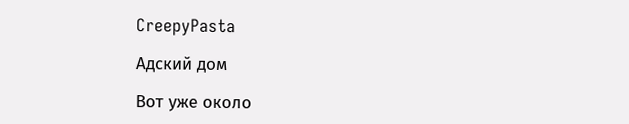CreepyPasta

Адский дом

Вот уже около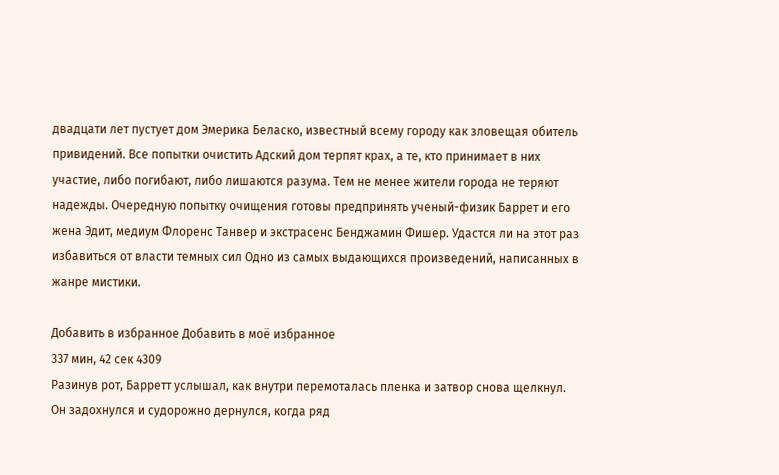двадцати лет пустует дом Эмерика Беласко, известный всему городу как зловещая обитель привидений. Все попытки очистить Адский дом терпят крах, а те, кто принимает в них участие, либо погибают, либо лишаются разума. Тем не менее жители города не теряют надежды. Очередную попытку очищения готовы предпринять ученый-физик Баррет и его жена Эдит, медиум Флоренс Танвер и экстрасенс Бенджамин Фишер. Удастся ли на этот раз избавиться от власти темных сил Одно из самых выдающихся произведений, написанных в жанре мистики.

Добавить в избранное Добавить в моё избранное
337 мин, 42 сек 4309
Разинув рот, Барретт услышал, как внутри перемоталась пленка и затвор снова щелкнул. Он задохнулся и судорожно дернулся, когда ряд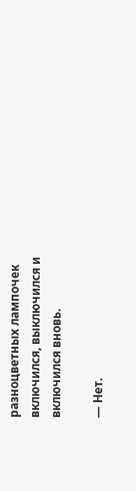разноцветных лампочек включился, выключился и включился вновь.

— Нет.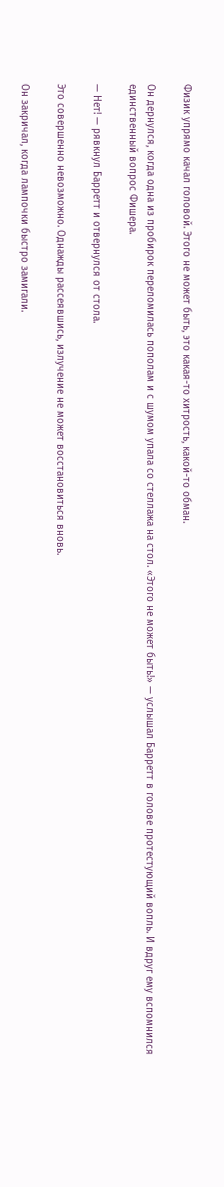Физик упрямо качал головой. Этого не может быть, это какая-то хитрость, какой-то обман.

Он дернулся, когда одна из пробирок переломилась пополам и с шумом упала со стеллажа на стол. «Этого не может быть!» — услышал Барретт в голове протестующий вопль. И вдруг ему вспомнился единственный вопрос Фишера.

— Нет! — рявкнул Барретт и отвернулся от стола.

Это совершенно невозможно. Однажды рассеявшись, излучение не может восстановиться вновь.

Он закричал, когда лампочки быстро замигали.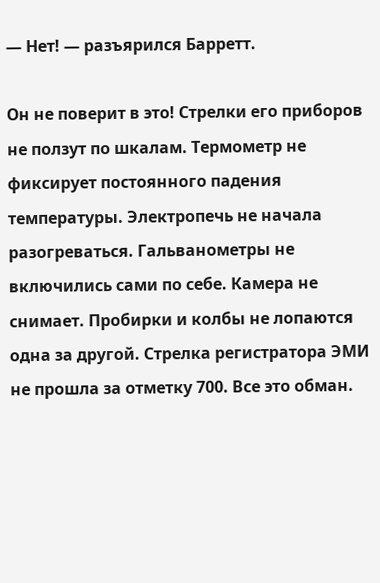— Нет! — разъярился Барретт.

Он не поверит в это! Стрелки его приборов не ползут по шкалам. Термометр не фиксирует постоянного падения температуры. Электропечь не начала разогреваться. Гальванометры не включились сами по себе. Камера не снимает. Пробирки и колбы не лопаются одна за другой. Стрелка регистратора ЭМИ не прошла за отметку 700. Все это обман.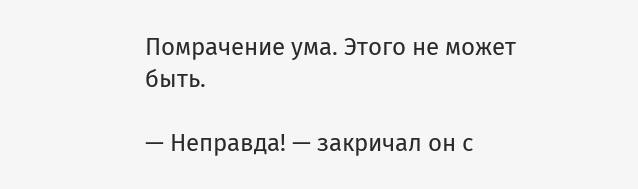Помрачение ума. Этого не может быть.

— Неправда! — закричал он с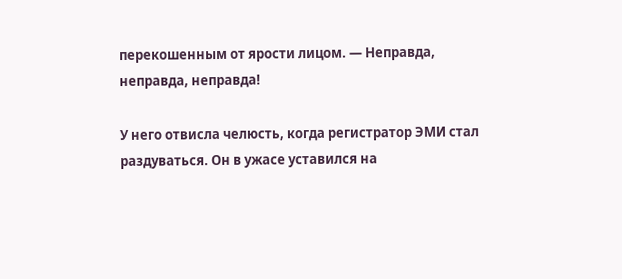перекошенным от ярости лицом. — Неправда, неправда, неправда!

У него отвисла челюсть, когда регистратор ЭМИ стал раздуваться. Он в ужасе уставился на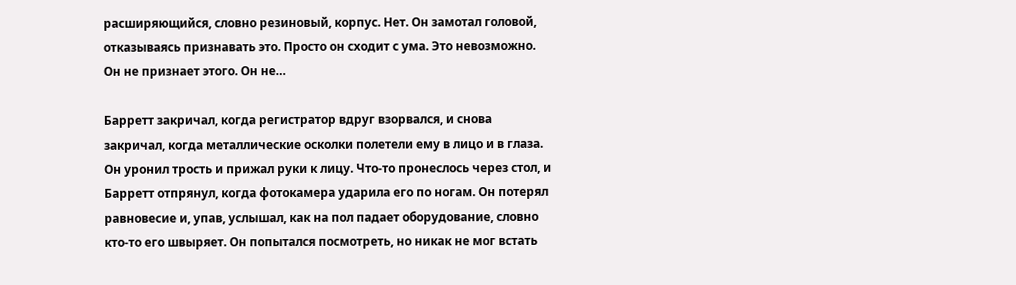расширяющийся, словно резиновый, корпус. Нет. Он замотал головой, отказываясь признавать это. Просто он сходит с ума. Это невозможно. Он не признает этого. Он не…

Барретт закричал, когда регистратор вдруг взорвался, и снова закричал, когда металлические осколки полетели ему в лицо и в глаза. Он уронил трость и прижал руки к лицу. Что-то пронеслось через стол, и Барретт отпрянул, когда фотокамера ударила его по ногам. Он потерял равновесие и, упав, услышал, как на пол падает оборудование, словно кто-то его швыряет. Он попытался посмотреть, но никак не мог встать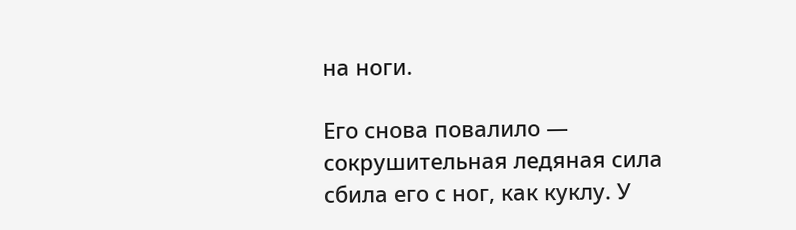на ноги.

Его снова повалило — сокрушительная ледяная сила сбила его с ног, как куклу. У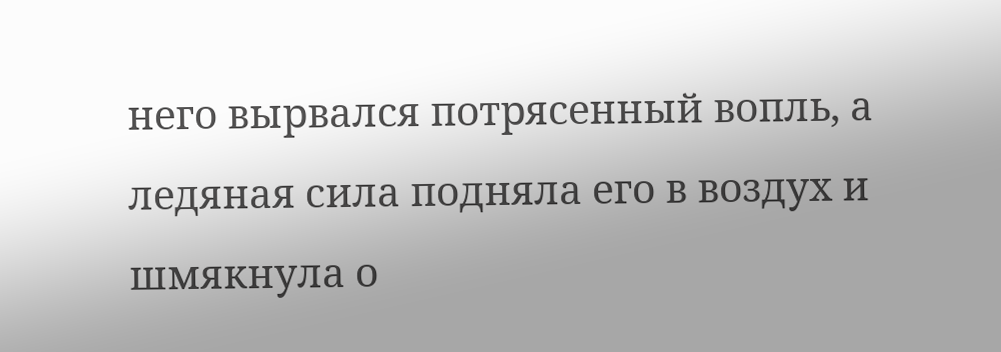него вырвался потрясенный вопль, а ледяная сила подняла его в воздух и шмякнула о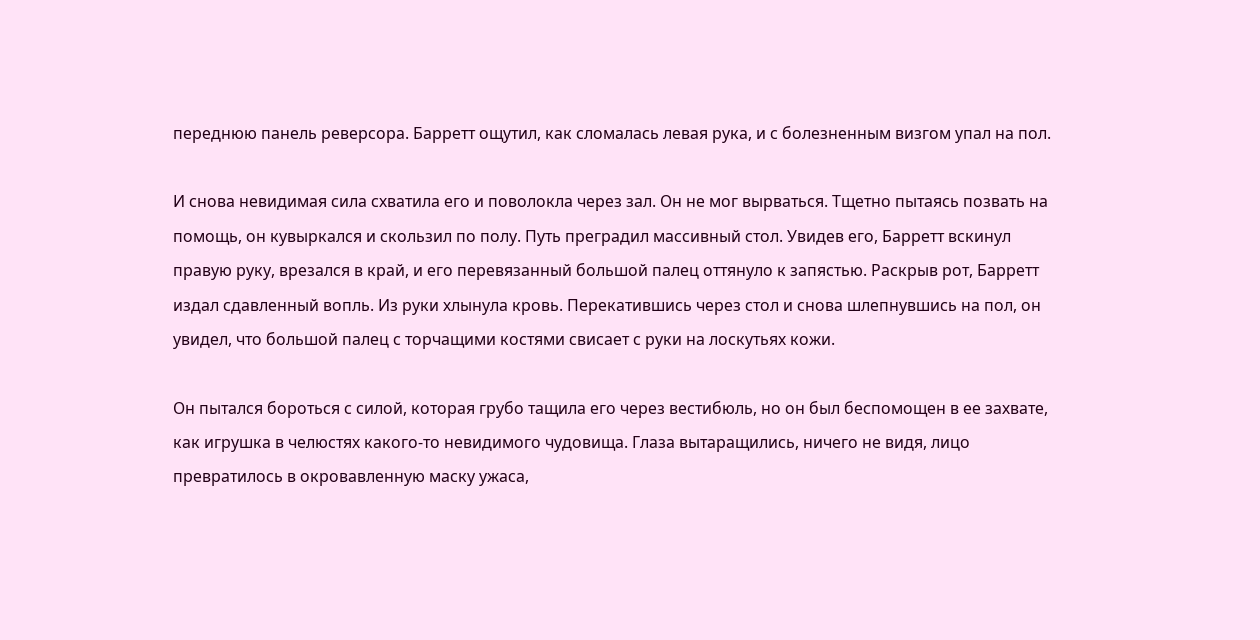переднюю панель реверсора. Барретт ощутил, как сломалась левая рука, и с болезненным визгом упал на пол.

И снова невидимая сила схватила его и поволокла через зал. Он не мог вырваться. Тщетно пытаясь позвать на помощь, он кувыркался и скользил по полу. Путь преградил массивный стол. Увидев его, Барретт вскинул правую руку, врезался в край, и его перевязанный большой палец оттянуло к запястью. Раскрыв рот, Барретт издал сдавленный вопль. Из руки хлынула кровь. Перекатившись через стол и снова шлепнувшись на пол, он увидел, что большой палец с торчащими костями свисает с руки на лоскутьях кожи.

Он пытался бороться с силой, которая грубо тащила его через вестибюль, но он был беспомощен в ее захвате, как игрушка в челюстях какого-то невидимого чудовища. Глаза вытаращились, ничего не видя, лицо превратилось в окровавленную маску ужаса,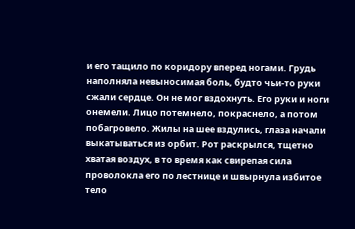и его тащило по коридору вперед ногами. Грудь наполняла невыносимая боль, будто чьи-то руки сжали сердце. Он не мог вздохнуть. Его руки и ноги онемели. Лицо потемнело, покраснело, а потом побагровело. Жилы на шее вздулись, глаза начали выкатываться из орбит. Рот раскрылся, тщетно хватая воздух, в то время как свирепая сила проволокла его по лестнице и швырнула избитое тело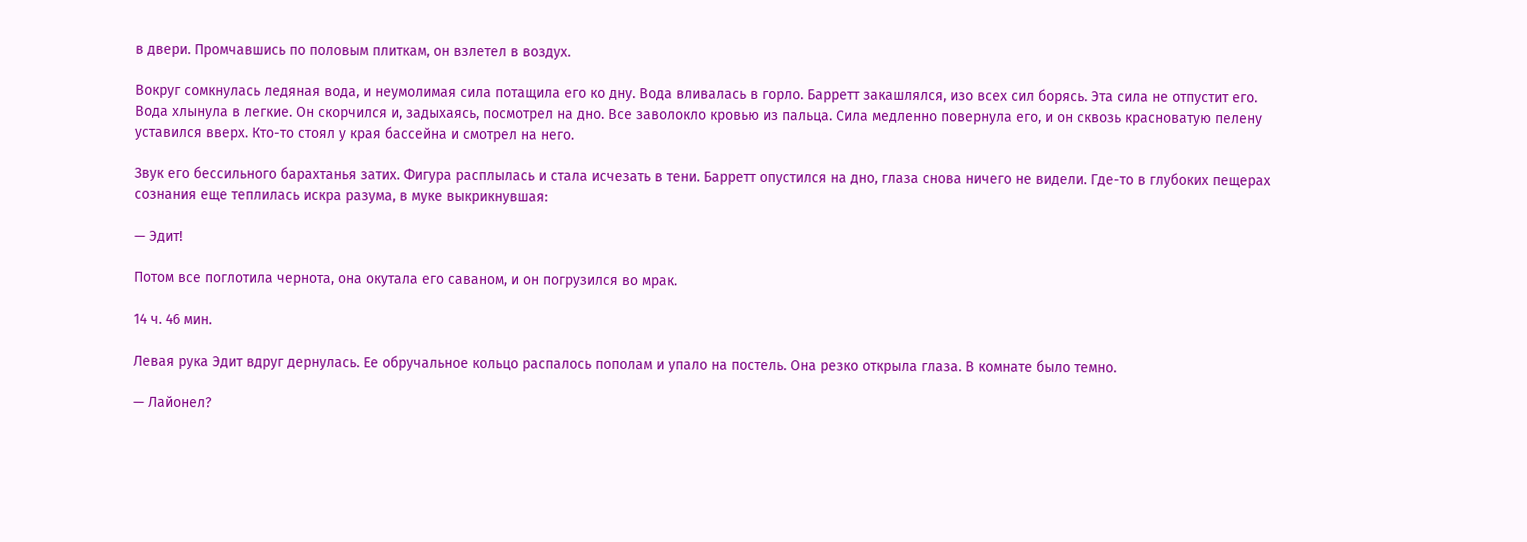в двери. Промчавшись по половым плиткам, он взлетел в воздух.

Вокруг сомкнулась ледяная вода, и неумолимая сила потащила его ко дну. Вода вливалась в горло. Барретт закашлялся, изо всех сил борясь. Эта сила не отпустит его. Вода хлынула в легкие. Он скорчился и, задыхаясь, посмотрел на дно. Все заволокло кровью из пальца. Сила медленно повернула его, и он сквозь красноватую пелену уставился вверх. Кто-то стоял у края бассейна и смотрел на него.

Звук его бессильного барахтанья затих. Фигура расплылась и стала исчезать в тени. Барретт опустился на дно, глаза снова ничего не видели. Где-то в глубоких пещерах сознания еще теплилась искра разума, в муке выкрикнувшая:

— Эдит!

Потом все поглотила чернота, она окутала его саваном, и он погрузился во мрак.

14 ч. 46 мин.

Левая рука Эдит вдруг дернулась. Ее обручальное кольцо распалось пополам и упало на постель. Она резко открыла глаза. В комнате было темно.

— Лайонел?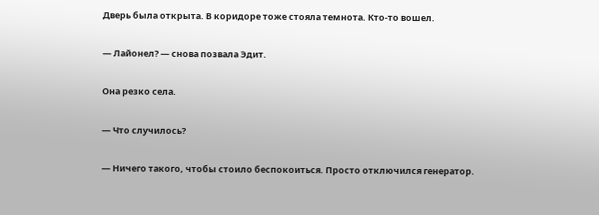Дверь была открыта. В коридоре тоже стояла темнота. Кто-то вошел.

— Лайонел? — снова позвала Эдит.

Она резко села.

— Что случилось?

— Ничего такого, чтобы стоило беспокоиться. Просто отключился генератор.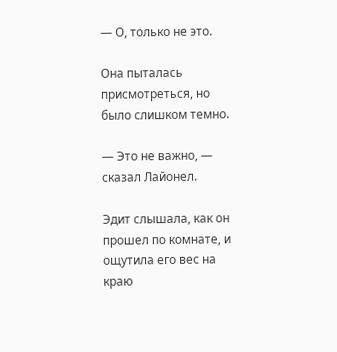— О, только не это.

Она пыталась присмотреться, но было слишком темно.

— Это не важно, — сказал Лайонел.

Эдит слышала, как он прошел по комнате, и ощутила его вес на краю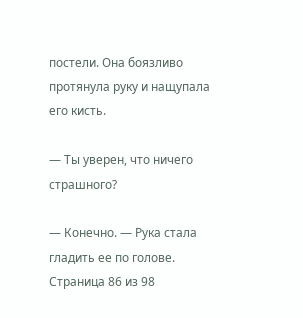постели. Она боязливо протянула руку и нащупала его кисть.

— Ты уверен, что ничего страшного?

— Конечно. — Рука стала гладить ее по голове.
Страница 86 из 98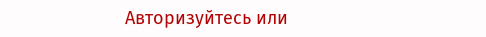Авторизуйтесь или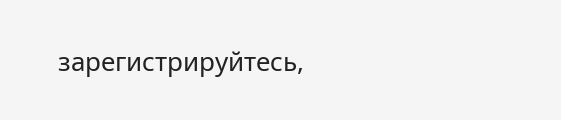зарегистрируйтесь,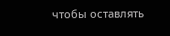чтобы оставлять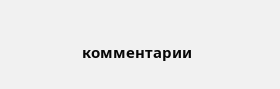комментарии